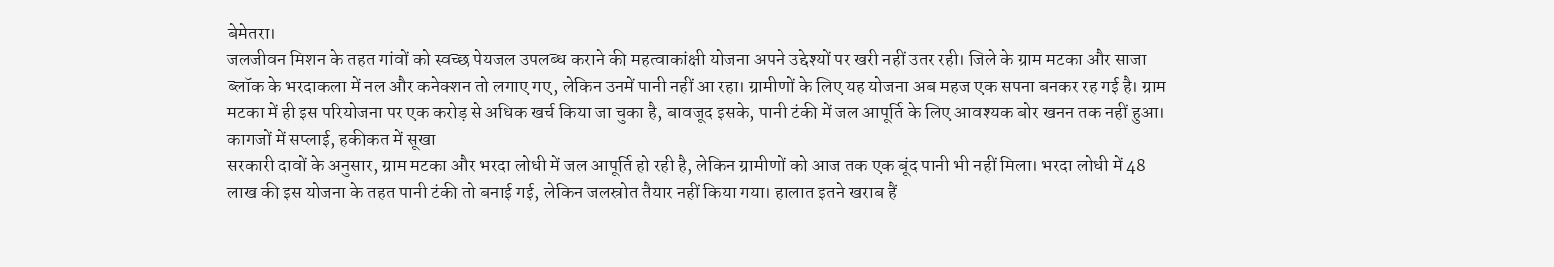बेमेतरा।
जलजीवन मिशन के तहत गांवों को स्वच्छ पेयजल उपलब्ध कराने की महत्वाकांक्षी योजना अपने उद्देश्यों पर खरी नहीं उतर रही। जिले के ग्राम मटका और साजा ब्लॉक के भरदाकला में नल और कनेक्शन तो लगाए गए, लेकिन उनमें पानी नहीं आ रहा। ग्रामीणों के लिए यह योजना अब महज एक सपना बनकर रह गई है। ग्राम मटका में ही इस परियोजना पर एक करोड़ से अधिक खर्च किया जा चुका है, बावजूद इसके, पानी टंकी में जल आपूर्ति के लिए आवश्यक बोर खनन तक नहीं हुआ।
कागजों में सप्लाई, हकीकत में सूखा
सरकारी दावों के अनुसार, ग्राम मटका और भरदा लोधी में जल आपूर्ति हो रही है, लेकिन ग्रामीणों को आज तक एक बूंद पानी भी नहीं मिला। भरदा लोधी में 48 लाख की इस योजना के तहत पानी टंकी तो बनाई गई, लेकिन जलस्रोत तैयार नहीं किया गया। हालात इतने खराब हैं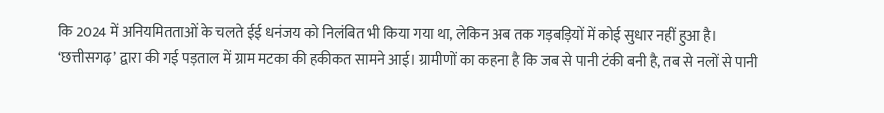कि 2024 में अनियमितताओं के चलते ईई धनंजय को निलंबित भी किया गया था, लेकिन अब तक गड़बड़ियों में कोई सुधार नहीं हुआ है।
‘छत्तीसगढ़’ द्वारा की गई पड़ताल में ग्राम मटका की हकीकत सामने आई। ग्रामीणों का कहना है कि जब से पानी टंकी बनी है, तब से नलों से पानी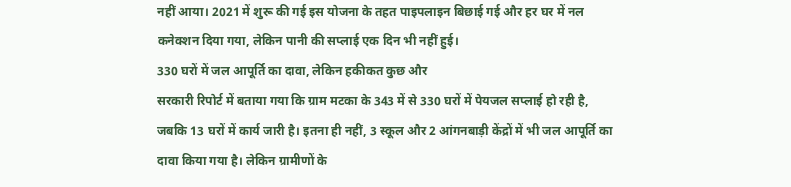नहीं आया। 2021 में शुरू की गई इस योजना के तहत पाइपलाइन बिछाई गई और हर घर में नल कनेक्शन दिया गया, लेकिन पानी की सप्लाई एक दिन भी नहीं हुई।
330 घरों में जल आपूर्ति का दावा, लेकिन हकीकत कुछ और
सरकारी रिपोर्ट में बताया गया कि ग्राम मटका के 343 में से 330 घरों में पेयजल सप्लाई हो रही है, जबकि 13 घरों में कार्य जारी है। इतना ही नहीं, 3 स्कूल और 2 आंगनबाड़ी केंद्रों में भी जल आपूर्ति का दावा किया गया है। लेकिन ग्रामीणों के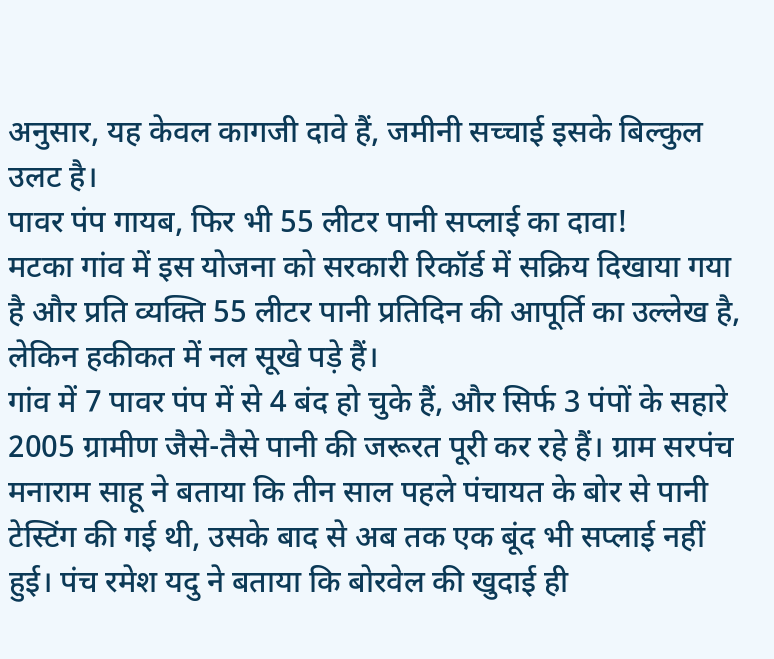अनुसार, यह केवल कागजी दावे हैं, जमीनी सच्चाई इसके बिल्कुल उलट है।
पावर पंप गायब, फिर भी 55 लीटर पानी सप्लाई का दावा!
मटका गांव में इस योजना को सरकारी रिकॉर्ड में सक्रिय दिखाया गया है और प्रति व्यक्ति 55 लीटर पानी प्रतिदिन की आपूर्ति का उल्लेख है, लेकिन हकीकत में नल सूखे पड़े हैं।
गांव में 7 पावर पंप में से 4 बंद हो चुके हैं, और सिर्फ 3 पंपों के सहारे 2005 ग्रामीण जैसे-तैसे पानी की जरूरत पूरी कर रहे हैं। ग्राम सरपंच मनाराम साहू ने बताया कि तीन साल पहले पंचायत के बोर से पानी टेस्टिंग की गई थी, उसके बाद से अब तक एक बूंद भी सप्लाई नहीं हुई। पंच रमेश यदु ने बताया कि बोरवेल की खुदाई ही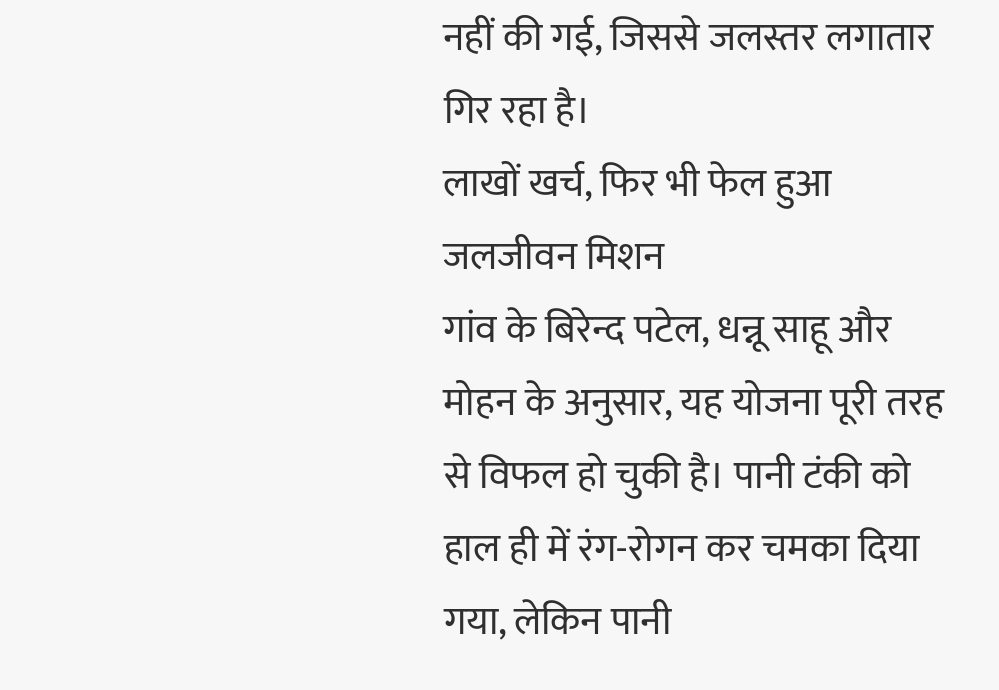नहीं की गई, जिससे जलस्तर लगातार गिर रहा है।
लाखों खर्च, फिर भी फेल हुआ जलजीवन मिशन
गांव के बिरेन्द पटेल, धन्नू साहू और मोहन के अनुसार, यह योजना पूरी तरह से विफल हो चुकी है। पानी टंकी को हाल ही में रंग-रोगन कर चमका दिया गया, लेकिन पानी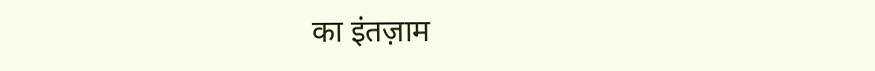का इंतज़ाम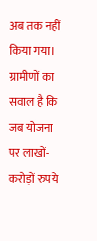अब तक नहीं किया गया।
ग्रामीणों का सवाल है कि जब योजना पर लाखों-करोड़ों रुपये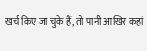खर्च किए जा चुके हैं, तो पानी आखिर कहां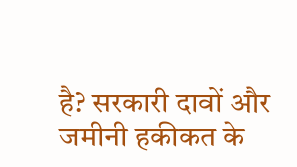है? सरकारी दावों और जमीनी हकीकत के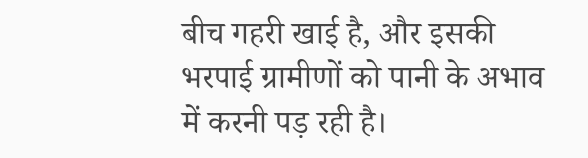बीच गहरी खाई है, और इसकी भरपाई ग्रामीणों को पानी के अभाव में करनी पड़ रही है।